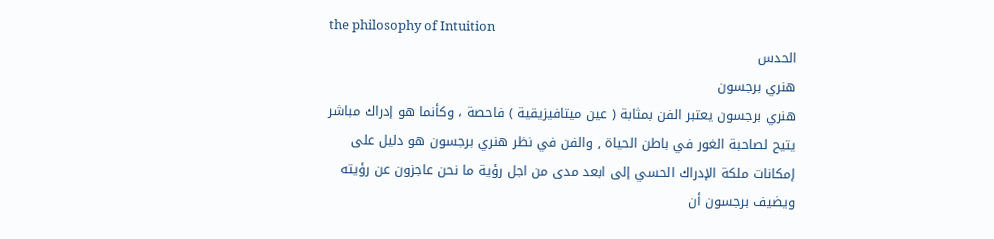the philosophy of Intuition
الحدس
هنري برجسون
هنري برجسون يعتبر الفن بمثابة ( عين ميتافيزيقية ) فاحصة ، وكأنما هو إدراك مباشر يتيح لصاحبة الغور في باطن الحياة , والفن في نظر هنري برجسون هو دليل على إمكانات ملكة الإدراك الحسي إلى ابعد مدى من اجل رؤية ما نحن عاجزون عن رؤيته
ويضيف برجسون أن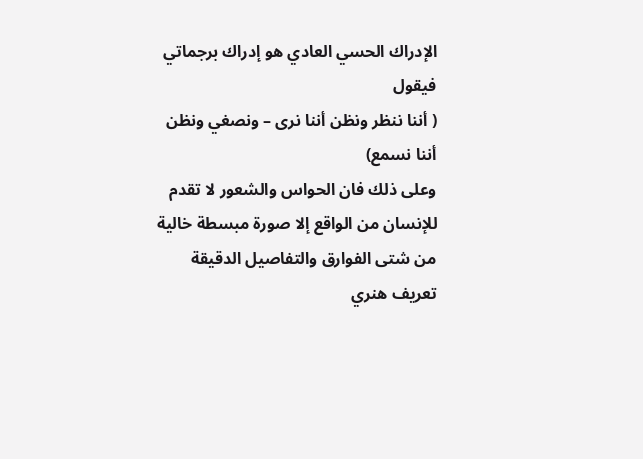الإدراك الحسي العادي هو إدراك برجماتي فيقول
( أننا ننظر ونظن أننا نرى – ونصغي ونظن أننا نسمع)
وعلى ذلك فان الحواس والشعور لا تقدم للإنسان من الواقع إلا صورة مبسطة خالية من شتى الفوارق والتفاصيل الدقيقة
تعريف هنري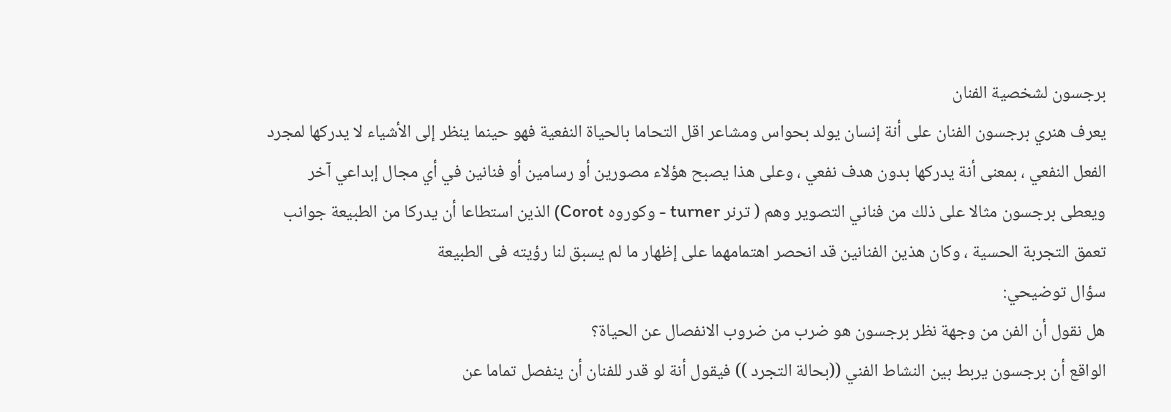برجسون لشخصية الفنان
يعرف هنري برجسون الفنان على أنة إنسان يولد بحواس ومشاعر اقل التحاما بالحياة النفعية فهو حينما ينظر إلى الأشياء لا يدركها لمجرد الفعل النفعي ، بمعنى أنة يدركها بدون هدف نفعي ، وعلى هذا يصبح هؤلاء مصورين أو رسامين أو فنانين في أي مجال إبداعي آخر
ويعطى برجسون مثالا على ذلك من فناني التصوير وهم ( ترنر turner - وكوروه Corot) الذين استطاعا أن يدركا من الطبيعة جوانب تعمق التجربة الحسية ، وكان هذين الفنانين قد انحصر اهتمامهما على إظهار ما لم يسبق لنا رؤيته فى الطبيعة
سؤال توضيحي:
هل نقول أن الفن من وجهة نظر برجسون هو ضرب من ضروب الانفصال عن الحياة؟
الواقع أن برجسون يربط بين النشاط الفني ((بحالة التجرد )) فيقول أنة لو قدر للفنان أن ينفصل تماما عن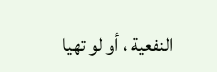النفعية ، أو لو تهيا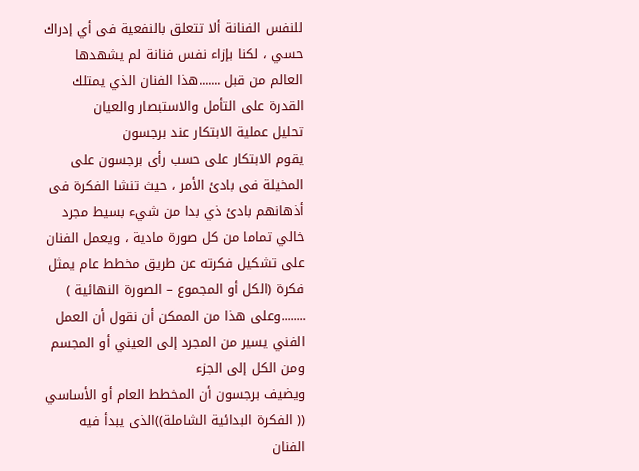للنفس الفنانة ألا تتعلق بالنفعية فى أي إدراك حسي ، لكنا بإزاء نفس فنانة لم يشهدها العالم من قبل .......هذا الفنان الذي يمتلك القدرة على التأمل والاستبصار والعيان
تحليل عملية الابتكار عند برجسون
يقوم الابتكار على حسب رأى برجسون على المخيلة فى بادئ الأمر ، حيث تنشا الفكرة فى أذهانهم بادئ ذي بدا من شيء بسيط مجرد خالي تماما من كل صورة مادية ، ويعمل الفنان على تشكيل فكرته عن طريق مخطط عام يمثل فكرة (الكل أو المجموع – الصورة النهائية ) ........وعلى هذا من الممكن أن نقول أن العمل الفني يسير من المجرد إلى العيني أو المجسم ومن الكل إلى الجزء
ويضيف برجسون أن المخطط العام أو الأساسي (( الفكرة البدائية الشاملة))الذى يبدأ فيه الفنان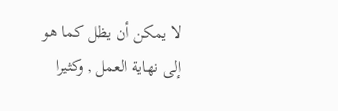لا يمكن أن يظل كما هو إلى نهاية العمل , وكثيرا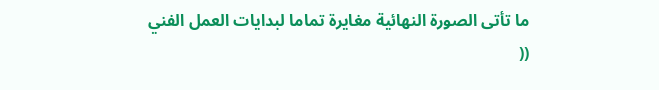ما تأتى الصورة النهائية مغايرة تماما لبدايات العمل الفني
((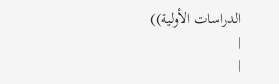الدراسات الأولية))
|
|